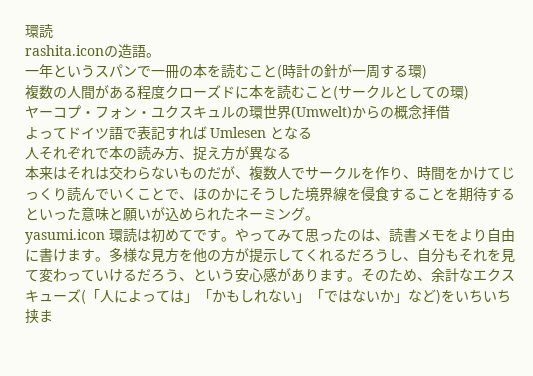環読
rashita.iconの造語。
一年というスパンで一冊の本を読むこと(時計の針が一周する環)
複数の人間がある程度クローズドに本を読むこと(サークルとしての環)
ヤーコプ・フォン・ユクスキュルの環世界(Umwelt)からの概念拝借
よってドイツ語で表記すれば Umlesen となる
人それぞれで本の読み方、捉え方が異なる
本来はそれは交わらないものだが、複数人でサークルを作り、時間をかけてじっくり読んでいくことで、ほのかにそうした境界線を侵食することを期待する
といった意味と願いが込められたネーミング。
yasumi.icon 環読は初めてです。やってみて思ったのは、読書メモをより自由に書けます。多様な見方を他の方が提示してくれるだろうし、自分もそれを見て変わっていけるだろう、という安心感があります。そのため、余計なエクスキューズ(「人によっては」「かもしれない」「ではないか」など)をいちいち挟ま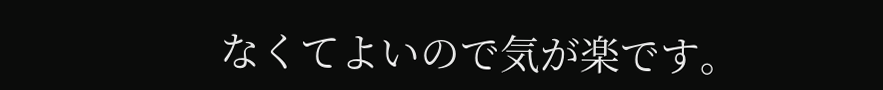なくてよいので気が楽です。